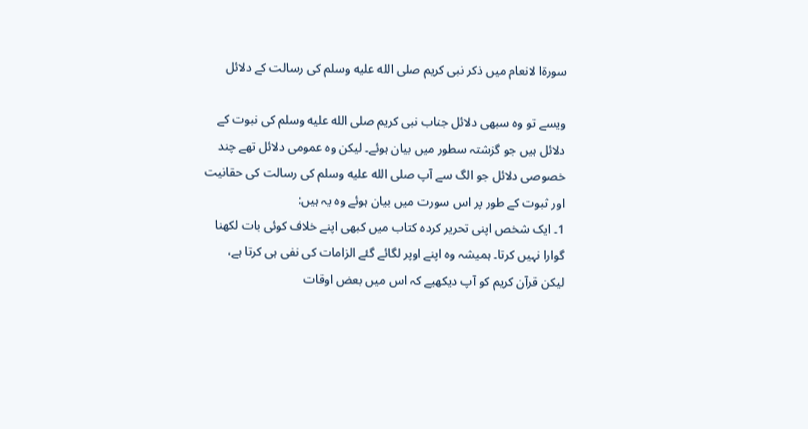سورۃا لانعام میں ذکر نبی کریم صلى الله عليه وسلم کی رسالت کے دلائل

ویسے تو وہ سبھی دلائل جناب نبی کریم صلى الله عليه وسلم کی نبوت کے دلائل ہیں جو گزشتہ سطور میں بیان ہوئے۔ لیکن وہ عمومی دلائل تھے چند خصوصی دلائل جو الگ سے آپ صلى الله عليه وسلم کی رسالت کی حقانیت اور ثبوت کے طور پر اس سورت میں بیان ہوئے وہ یہ ہیں:
1۔ ایک شخص اپنی تحریر کردہ کتاب میں کبھی اپنے خلاف کوئی بات لکھنا گوارا نہیں کرتا۔ ہمیشہ وہ اپنے اوپر لگائے گئے الزامات کی نفی ہی کرتا ہے، لیکن قرآن کریم کو آپ دیکھیے کہ اس میں بعض اوقات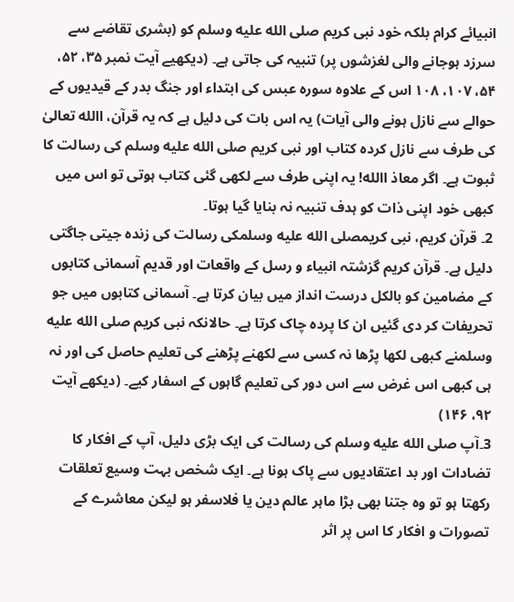انبیائے کرام بلکہ خود نبی کریم صلى الله عليه وسلم کو (بشری تقاضے سے سرزد ہوجانے والی لغزشوں پر) تنبیہ کی جاتی ہے۔ (دیکھیے آیت نمبر ۳۵، ۵۲، ۵۴، ۱۰۷، ۱۰۸ اس کے علاوہ سورہ عبس کی ابتداء اور جنگ بدر کے قیدیوں کے حوالے سے نازل ہونے والی آیات) یہ اس بات کی دلیل ہے کہ یہ قرآن، االله تعالیٰ کی طرف سے نازل کردہ کتاب اور نبی کریم صلى الله عليه وسلم کی رسالت کا ثبوت ہے۔ اگر معاذ االله! یہ اپنی طرف سے لکھی گئی کتاب ہوتی تو اس میں کبھی خود اپنی ذات کو ہدف تنبیہ نہ بنایا گیا ہوتا۔
2۔ قرآن کریم، نبی کریمصلى الله عليه وسلمکی رسالت کی زندہ جیتی جاگتی دلیل ہے۔ قرآن کریم گزشتہ انبیاء و رسل کے واقعات اور قدیم آسمانی کتابوں کے مضامین کو بالکل درست انداز میں بیان کرتا ہے۔ آسمانی کتابوں میں جو تحریفات کر دی گئیں ان کا پردہ چاک کرتا ہے۔ حالانکہ نبی کریم صلى الله عليه وسلمنے کبھی لکھا پڑھا نہ کسی سے لکھنے پڑھنے کی تعلیم حاصل کی اور نہ ہی کبھی اس غرض سے اس دور کی تعلیم گاہوں کے اسفار کیے۔ (دیکھے آیت ۹۲، ۱۴۶)
3۔آپ صلى الله عليه وسلم کی رسالت کی ایک بڑی دلیل، آپ کے افکار کا تضادات اور بد اعتقادیوں سے پاک ہونا ہے۔ ایک شخص بہت وسیع تعلقات رکھتا ہو تو وہ جتنا بھی بڑا ماہر عالم دین یا فلاسفر ہو لیکن معاشرے کے تصورات و افکار کا اس پر اثر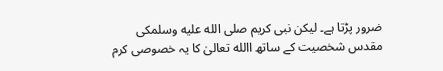ضرور پڑتا ہے۔ لیکن نبی کریم صلى الله عليه وسلمکی مقدس شخصیت کے ساتھ االله تعالیٰ کا یہ خصوصی کرم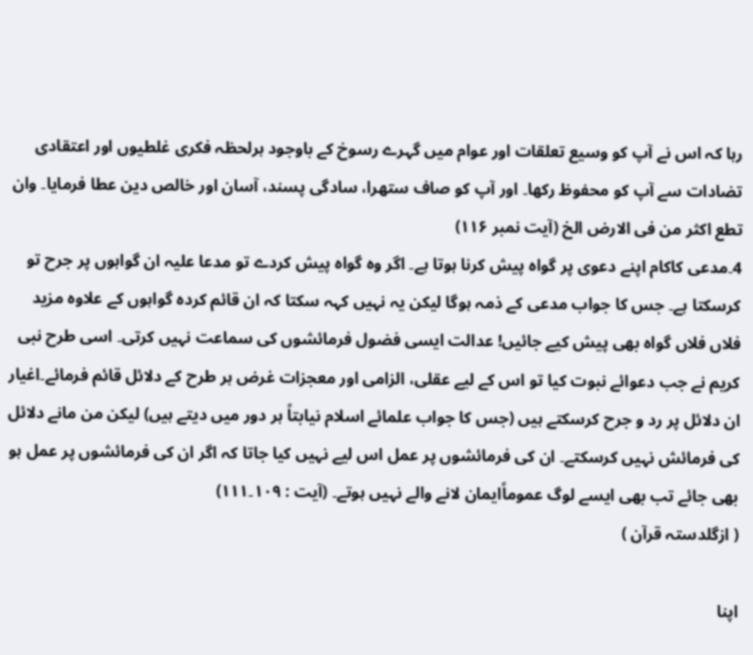رہا کہ اس نے آپ کو وسیع تعلقات اور عوام میں گہرے رسوخ کے باوجود ہرلحظہ فکری غلطیوں اور اعتقادی تضادات سے آپ کو محفوظ رکھا۔ اور آپ کو صاف ستھرا، سادگی پسند، آسان اور خالص دین عطا فرمایا۔ وان تطع اکثر من فی الارض الخ (آیت نمبر ۱۱۶)
4۔مدعی کاکام اپنے دعوی پر گواہ پیش کرنا ہوتا ہے۔ اگر وہ گواہ پیش کردے تو مدعا علیہ ان گواہوں پر جرح تو کرسکتا ہے۔ جس کا جواب مدعی کے ذمہ ہوگا لیکن یہ نہیں کہہ سکتا کہ ان قائم کردہ گواہوں کے علاوہ مزید فلاں فلاں گواہ بھی پیش کیے جائیں! عدالت ایسی فضول فرمائشوں کی سماعت نہیں کرتی۔ اسی طرح نبی کریم نے جب دعوائے نبوت کیا تو اس کے لیے عقلی، الزامی اور معجزات غرض ہر طرح کے دلائل قائم فرمائے۔اغیار ان دلائل پر رد و جرح کرسکتے ہیں (جس کا جواب علمائے اسلام نیابتاً ہر دور میں دیتے ہیں) لیکن من مانے دلائل کی فرمائش نہیں کرسکتے۔ ان کی فرمائشوں پر عمل اس لیے نہیں کیا جاتا کہ اگر ان کی فرمائشوں پر عمل ہو بھی جائے تب بھی ایسے لوگ عموماًایمان لانے والے نہیں ہوتے۔ (آیت : ۱۰۹۔۱۱۱)
( ازگلدستہ قرآن )

اپنا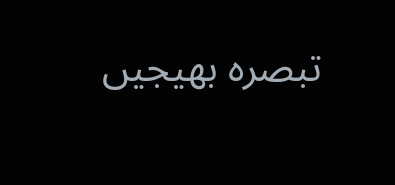تبصرہ بھیجیں